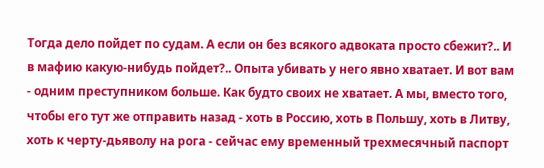Тогда дело пойдет по судам. А если он без всякого адвоката просто сбежит?.. И в мафию какую-нибудь пойдет?.. Опыта убивать у него явно хватает. И вот вам - одним преступником больше. Как будто своих не хватает. А мы, вместо того, чтобы его тут же отправить назад - хоть в Россию, хоть в Польшу, хоть в Литву, хоть к черту-дьяволу на рога - сейчас ему временный трехмесячный паспорт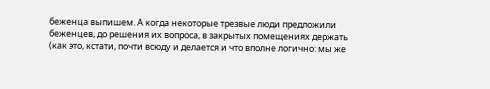беженца выпишем. А когда некоторые трезвые люди предложили беженцев, до решения их вопроса, в закрытых помещениях держать (как это, кстати, почти всюду и делается и что вполне логично: мы же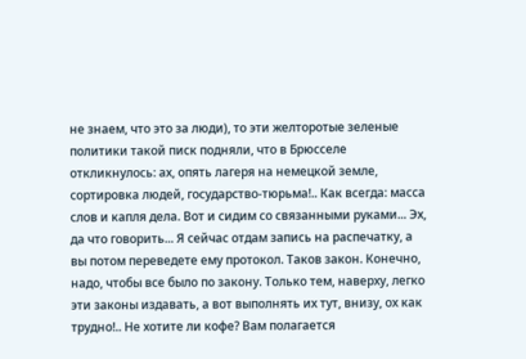не знаем, что это за люди), то эти желторотые зеленые политики такой писк подняли, что в Брюсселе откликнулось: ах, опять лагеря на немецкой земле, сортировка людей, государство-тюрьма!.. Как всегда: масса слов и капля дела. Вот и сидим со связанными руками... Эх, да что говорить... Я сейчас отдам запись на распечатку, а вы потом переведете ему протокол. Таков закон. Конечно, надо, чтобы все было по закону. Только тем, наверху, легко эти законы издавать, а вот выполнять их тут, внизу, ох как трудно!.. Не хотите ли кофе? Вам полагается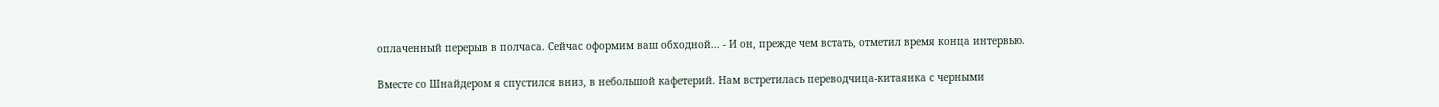оплаченный перерыв в полчаса. Сейчас оформим ваш обходной... - И он, прежде чем встать, отметил время конца интервью.

Вместе со Шнайдером я спустился вниз, в небольшой кафетерий. Нам встретилась переводчица-китаянка с черными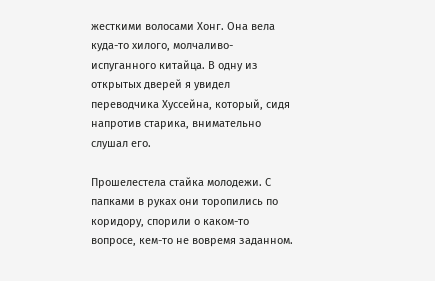жесткими волосами Хонг. Она вела куда-то хилого, молчаливо-испуганного китайца. В одну из открытых дверей я увидел переводчика Хуссейна, который, сидя напротив старика, внимательно слушал его.

Прошелестела стайка молодежи. С папками в руках они торопились по коридору, спорили о каком-то вопросе, кем-то не вовремя заданном.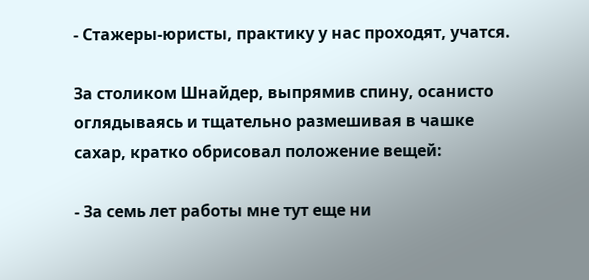- Стажеры-юристы, практику у нас проходят, учатся.

За столиком Шнайдер, выпрямив спину, осанисто оглядываясь и тщательно размешивая в чашке сахар, кратко обрисовал положение вещей:

- За семь лет работы мне тут еще ни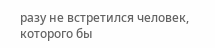разу не встретился человек, которого бы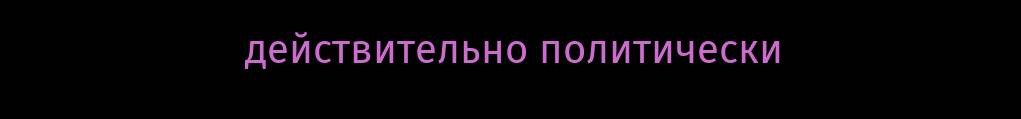действительно политически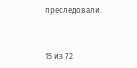преследовали.



15 из 72